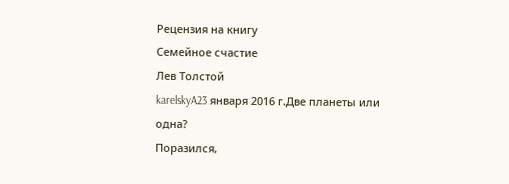Рецензия на книгу
Семейное счастие
Лев Толстой
karelskyA23 января 2016 г.Две планеты или одна?
Поразился,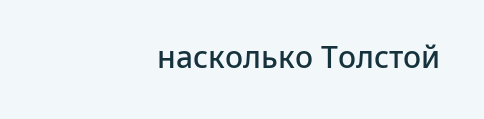насколько Толстой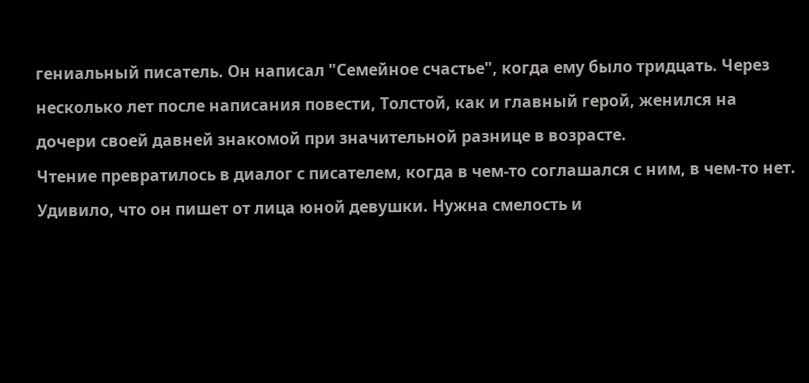гениальный писатель. Он написал "Семейное счастье", когда ему было тридцать. Через несколько лет после написания повести, Толстой, как и главный герой, женился на дочери своей давней знакомой при значительной разнице в возрасте.
Чтение превратилось в диалог с писателем, когда в чем-то соглашался с ним, в чем-то нет. Удивило, что он пишет от лица юной девушки. Нужна смелость и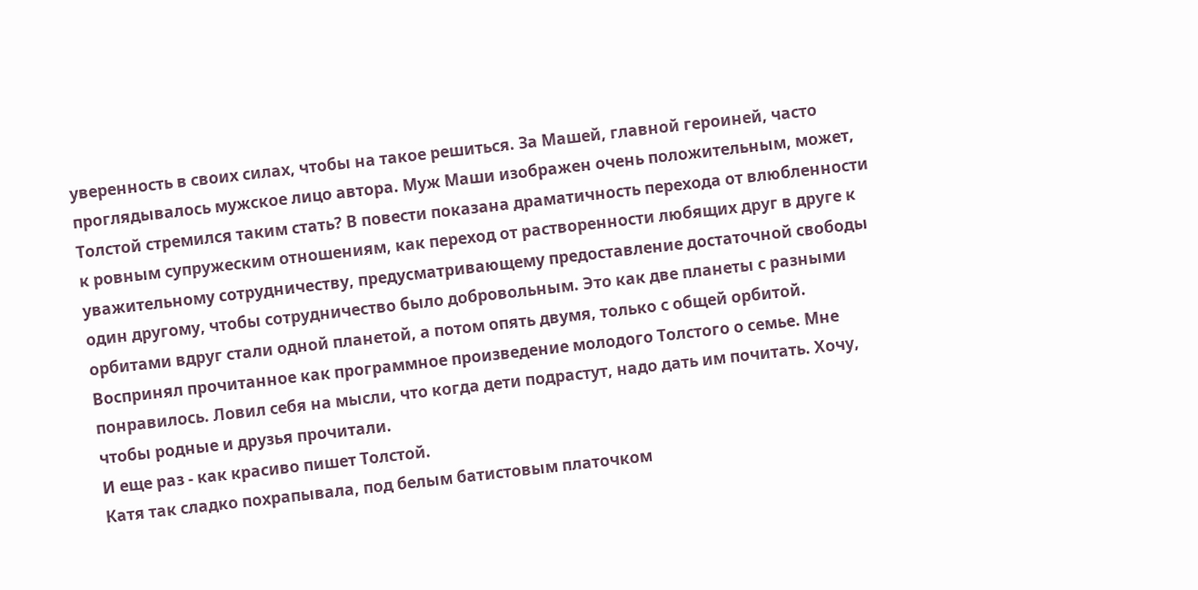уверенность в своих силах, чтобы на такое решиться. За Машей, главной героиней, часто проглядывалось мужское лицо автора. Муж Маши изображен очень положительным, может, Толстой стремился таким стать? В повести показана драматичность перехода от влюбленности к ровным супружеским отношениям, как переход от растворенности любящих друг в друге к уважительному сотрудничеству, предусматривающему предоставление достаточной свободы один другому, чтобы сотрудничество было добровольным. Это как две планеты с разными орбитами вдруг стали одной планетой, а потом опять двумя, только с общей орбитой.
Воспринял прочитанное как программное произведение молодого Толстого о семье. Мне понравилось. Ловил себя на мысли, что когда дети подрастут, надо дать им почитать. Хочу, чтобы родные и друзья прочитали.
И еще раз - как красиво пишет Толстой.
Катя так сладко похрапывала, под белым батистовым платочком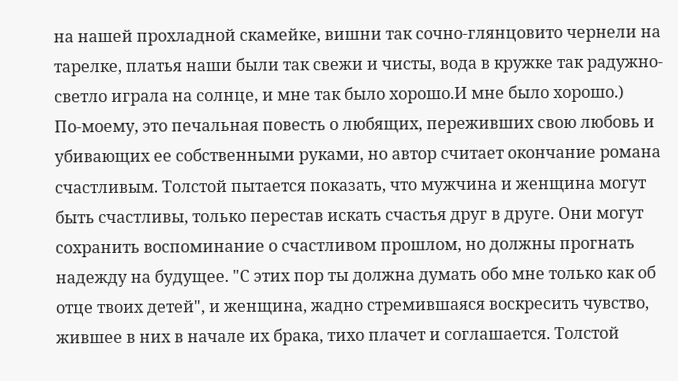на нашей прохладной скамейке, вишни так сочно-глянцовито чернели на тарелке, платья наши были так свежи и чисты, вода в кружке так радужно-светло играла на солнце, и мне так было хорошо.И мне было хорошо.)
По-моему, это печальная повесть о любящих, переживших свою любовь и убивающих ее собственными руками, но автор считает окончание романа счастливым. Толстой пытается показать, что мужчина и женщина могут быть счастливы, только перестав искать счастья друг в друге. Они могут сохранить воспоминание о счастливом прошлом, но должны прогнать надежду на будущее. "С этих пор ты должна думать обо мне только как об отце твоих детей", и женщина, жадно стремившаяся воскресить чувство, жившее в них в начале их брака, тихо плачет и соглашается. Толстой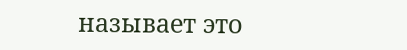называет это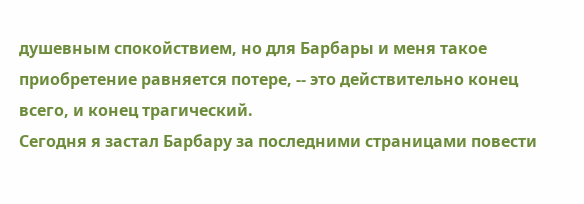душевным спокойствием, но для Барбары и меня такое приобретение равняется потере, -- это действительно конец всего, и конец трагический.
Сегодня я застал Барбару за последними страницами повести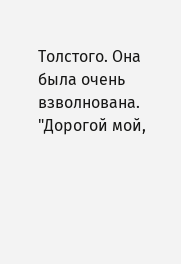Толстого. Она была очень взволнована. "Дорогой мой,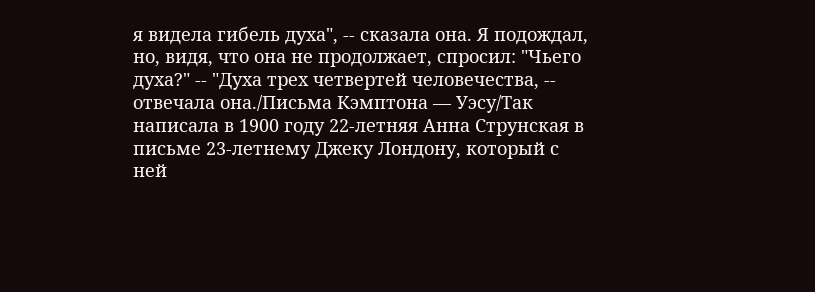я видела гибель духа", -- сказала она. Я подождал, но, видя, что она не продолжает, спросил: "Чьего духа?" -- "Духа трех четвертей человечества, -- отвечала она./Письма Кэмптона — Уэсу/Так написала в 1900 году 22-летняя Анна Струнская в письме 23-летнему Джеку Лондону, который с ней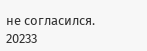не согласился.
20233